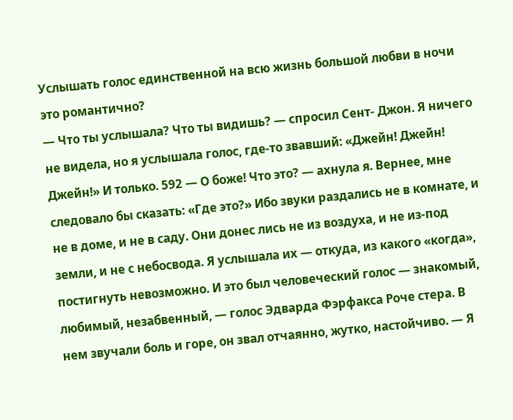Услышать голос единственной на всю жизнь большой любви в ночи это романтично?
— Что ты услышала? Что ты видишь? — спросил Сент- Джон. Я ничего не видела, но я услышала голос, где-то звавший: «Джейн! Джейн! Джейн!» И только. 592 — О боже! Что это? — ахнула я. Вернее, мне следовало бы сказать: «Где это?» Ибо звуки раздались не в комнате, и не в доме, и не в саду. Они донес лись не из воздуха, и не из-под земли, и не с небосвода. Я услышала их — откуда, из какого «когда», постигнуть невозможно. И это был человеческий голос — знакомый, любимый, незабвенный, — голос Эдварда Фэрфакса Роче стера. В нем звучали боль и горе, он звал отчаянно, жутко, настойчиво. — Я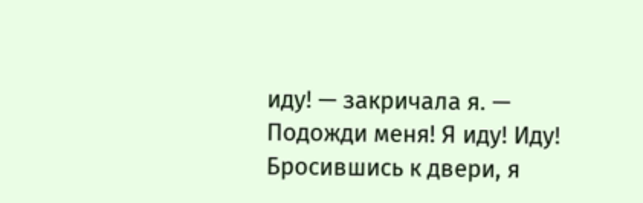иду! — закричала я. — Подожди меня! Я иду! Иду! Бросившись к двери, я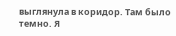выглянула в коридор. Там было темно. Я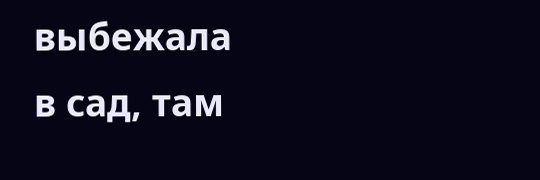выбежала в сад, там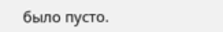было пусто.